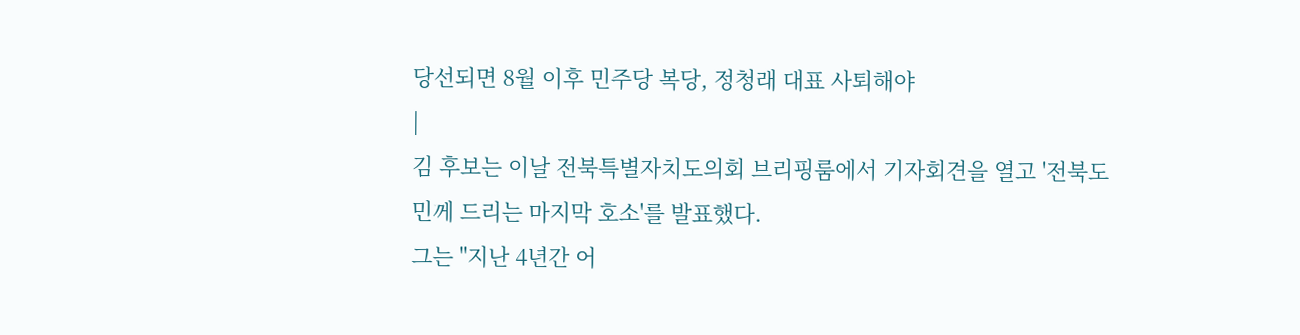당선되면 8월 이후 민주당 복당, 정청래 대표 사퇴해야
|
김 후보는 이날 전북특별자치도의회 브리핑룸에서 기자회견을 열고 '전북도민께 드리는 마지막 호소'를 발표했다.
그는 "지난 4년간 어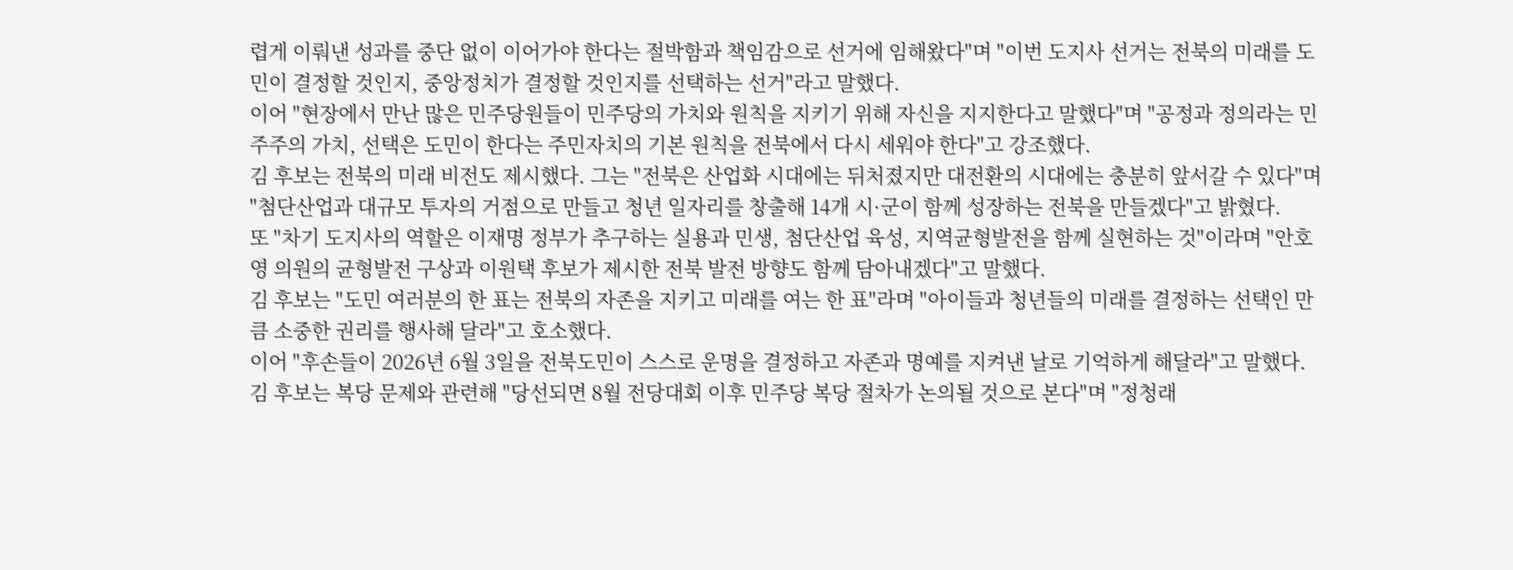렵게 이뤄낸 성과를 중단 없이 이어가야 한다는 절박함과 책임감으로 선거에 임해왔다"며 "이번 도지사 선거는 전북의 미래를 도민이 결정할 것인지, 중앙정치가 결정할 것인지를 선택하는 선거"라고 말했다.
이어 "현장에서 만난 많은 민주당원들이 민주당의 가치와 원칙을 지키기 위해 자신을 지지한다고 말했다"며 "공정과 정의라는 민주주의 가치, 선택은 도민이 한다는 주민자치의 기본 원칙을 전북에서 다시 세워야 한다"고 강조했다.
김 후보는 전북의 미래 비전도 제시했다. 그는 "전북은 산업화 시대에는 뒤처졌지만 대전환의 시대에는 충분히 앞서갈 수 있다"며 "첨단산업과 대규모 투자의 거점으로 만들고 청년 일자리를 창출해 14개 시·군이 함께 성장하는 전북을 만들겠다"고 밝혔다.
또 "차기 도지사의 역할은 이재명 정부가 추구하는 실용과 민생, 첨단산업 육성, 지역균형발전을 함께 실현하는 것"이라며 "안호영 의원의 균형발전 구상과 이원택 후보가 제시한 전북 발전 방향도 함께 담아내겠다"고 말했다.
김 후보는 "도민 여러분의 한 표는 전북의 자존을 지키고 미래를 여는 한 표"라며 "아이들과 청년들의 미래를 결정하는 선택인 만큼 소중한 권리를 행사해 달라"고 호소했다.
이어 "후손들이 2026년 6월 3일을 전북도민이 스스로 운명을 결정하고 자존과 명예를 지켜낸 날로 기억하게 해달라"고 말했다.
김 후보는 복당 문제와 관련해 "당선되면 8월 전당대회 이후 민주당 복당 절차가 논의될 것으로 본다"며 "정청래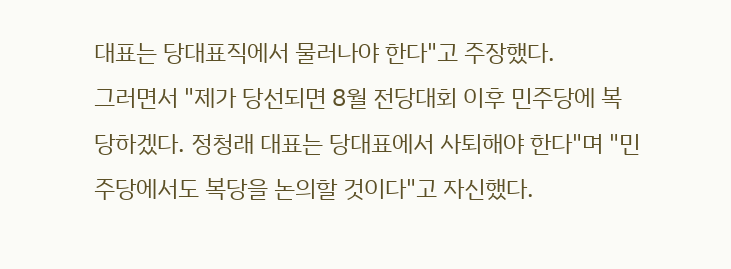대표는 당대표직에서 물러나야 한다"고 주장했다.
그러면서 "제가 당선되면 8월 전당대회 이후 민주당에 복당하겠다. 정청래 대표는 당대표에서 사퇴해야 한다"며 "민주당에서도 복당을 논의할 것이다"고 자신했다.